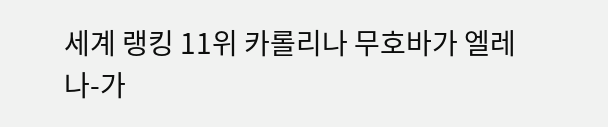세계 랭킹 11위 카롤리나 무호바가 엘레나-가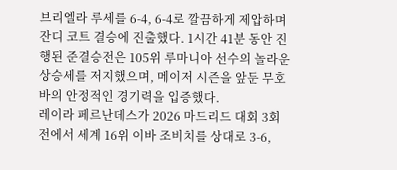브리엘라 루세를 6-4, 6-4로 깔끔하게 제압하며 잔디 코트 결승에 진출했다. 1시간 41분 동안 진행된 준결승전은 105위 루마니아 선수의 놀라운 상승세를 저지했으며, 메이저 시즌을 앞둔 무호바의 안정적인 경기력을 입증했다.
레이라 페르난데스가 2026 마드리드 대회 3회전에서 세계 16위 이바 조비치를 상대로 3-6,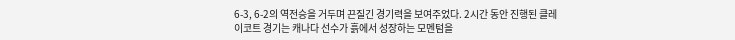6-3, 6-2의 역전승을 거두며 끈질긴 경기력을 보여주었다. 2시간 동안 진행된 클레이코트 경기는 캐나다 선수가 흙에서 성장하는 모멘텀을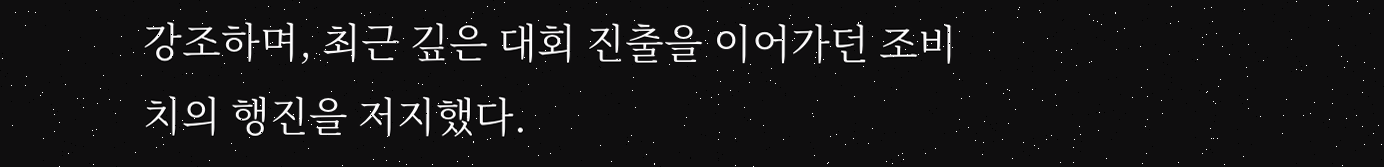강조하며, 최근 깊은 대회 진출을 이어가던 조비치의 행진을 저지했다.